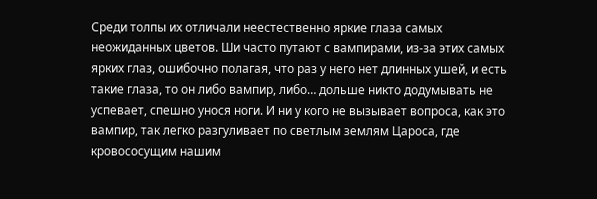Среди толпы их отличали неестественно яркие глаза самых неожиданных цветов. Ши часто путают с вампирами, из-за этих самых ярких глаз, ошибочно полагая, что раз у него нет длинных ушей, и есть такие глаза, то он либо вампир, либо… дольше никто додумывать не успевает, спешно унося ноги. И ни у кого не вызывает вопроса, как это вампир, так легко разгуливает по светлым землям Цароса, где кровососущим нашим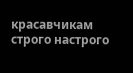красавчикам строго настрого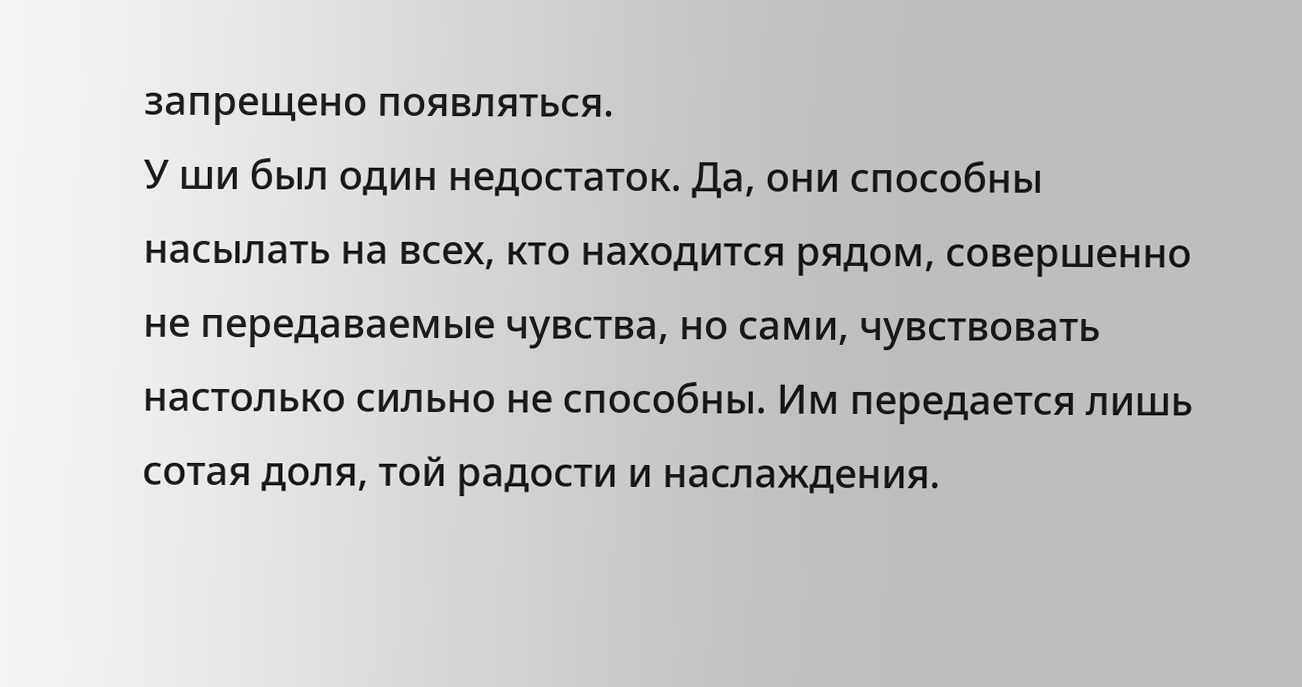запрещено появляться.
У ши был один недостаток. Да, они способны насылать на всех, кто находится рядом, совершенно не передаваемые чувства, но сами, чувствовать настолько сильно не способны. Им передается лишь сотая доля, той радости и наслаждения.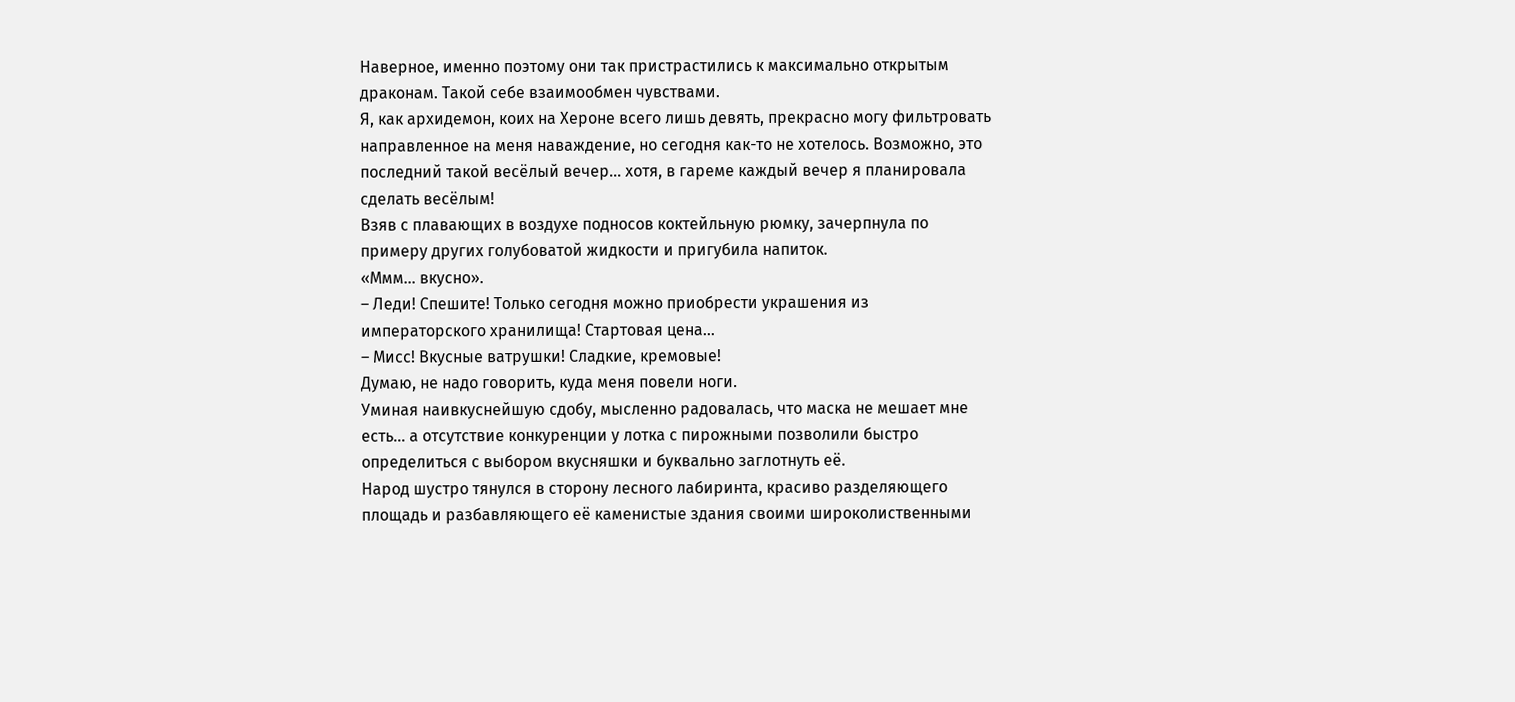Наверное, именно поэтому они так пристрастились к максимально открытым драконам. Такой себе взаимообмен чувствами.
Я, как архидемон, коих на Хероне всего лишь девять, прекрасно могу фильтровать направленное на меня наваждение, но сегодня как-то не хотелось. Возможно, это последний такой весёлый вечер… хотя, в гареме каждый вечер я планировала сделать весёлым!
Взяв с плавающих в воздухе подносов коктейльную рюмку, зачерпнула по примеру других голубоватой жидкости и пригубила напиток.
«Ммм… вкусно».
– Леди! Спешите! Только сегодня можно приобрести украшения из императорского хранилища! Стартовая цена…
– Мисс! Вкусные ватрушки! Сладкие, кремовые!
Думаю, не надо говорить, куда меня повели ноги.
Уминая наивкуснейшую сдобу, мысленно радовалась, что маска не мешает мне есть… а отсутствие конкуренции у лотка с пирожными позволили быстро определиться с выбором вкусняшки и буквально заглотнуть её.
Народ шустро тянулся в сторону лесного лабиринта, красиво разделяющего площадь и разбавляющего её каменистые здания своими широколиственными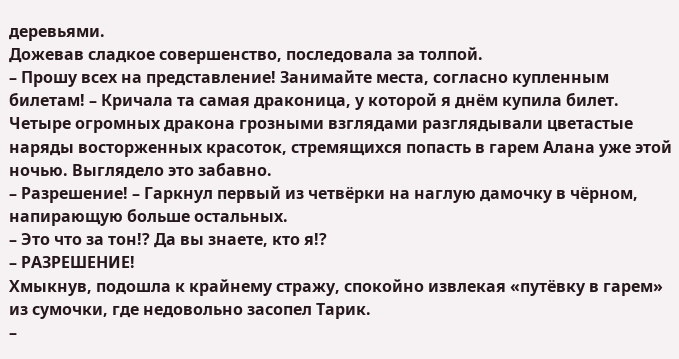деревьями.
Дожевав сладкое совершенство, последовала за толпой.
– Прошу всех на представление! Занимайте места, согласно купленным билетам! – Кричала та самая драконица, у которой я днём купила билет.
Четыре огромных дракона грозными взглядами разглядывали цветастые наряды восторженных красоток, стремящихся попасть в гарем Алана уже этой ночью. Выглядело это забавно.
– Разрешение! – Гаркнул первый из четвёрки на наглую дамочку в чёрном, напирающую больше остальных.
– Это что за тон!? Да вы знаете, кто я!?
– РАЗРЕШЕНИЕ!
Хмыкнув, подошла к крайнему стражу, спокойно извлекая «путёвку в гарем» из сумочки, где недовольно засопел Тарик.
–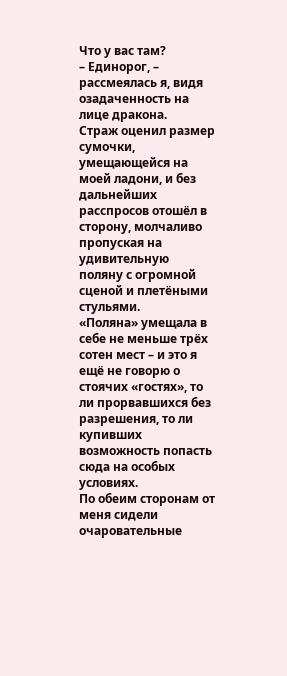Что у вас там?
– Единорог, – рассмеялась я, видя озадаченность на лице дракона.
Страж оценил размер сумочки, умещающейся на моей ладони, и без дальнейших расспросов отошёл в сторону, молчаливо пропуская на удивительную поляну с огромной сценой и плетёными стульями.
«Поляна» умещала в себе не меньше трёх сотен мест – и это я ещё не говорю о стоячих «гостях», то ли прорвавшихся без разрешения, то ли купивших возможность попасть сюда на особых условиях.
По обеим сторонам от меня сидели очаровательные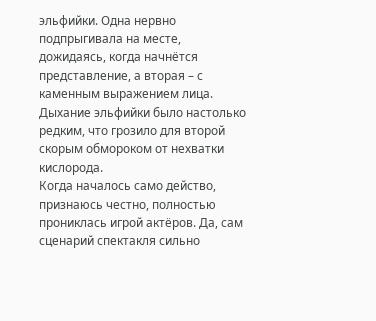эльфийки. Одна нервно подпрыгивала на месте, дожидаясь, когда начнётся представление, а вторая – с каменным выражением лица. Дыхание эльфийки было настолько редким, что грозило для второй скорым обмороком от нехватки кислорода.
Когда началось само действо, признаюсь честно, полностью прониклась игрой актёров. Да, сам сценарий спектакля сильно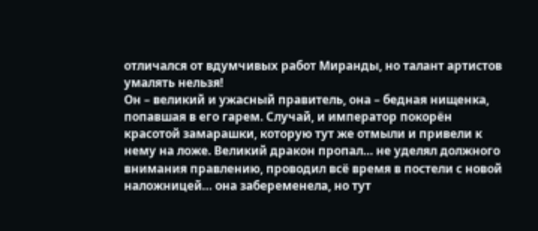отличался от вдумчивых работ Миранды, но талант артистов умалять нельзя!
Он – великий и ужасный правитель, она – бедная нищенка, попавшая в его гарем. Случай, и император покорён красотой замарашки, которую тут же отмыли и привели к нему на ложе. Великий дракон пропал… не уделял должного внимания правлению, проводил всё время в постели с новой наложницей… она забеременела, но тут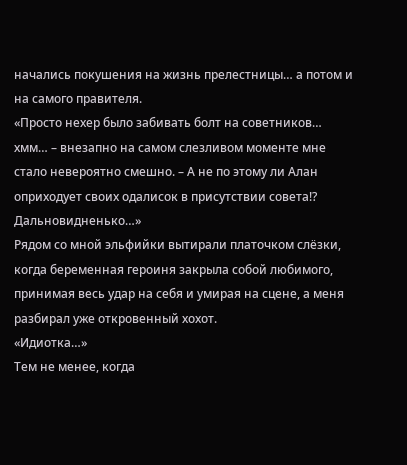начались покушения на жизнь прелестницы… а потом и на самого правителя.
«Просто нехер было забивать болт на советников… хмм… – внезапно на самом слезливом моменте мне стало невероятно смешно. – А не по этому ли Алан оприходует своих одалисок в присутствии совета!? Дальновидненько…»
Рядом со мной эльфийки вытирали платочком слёзки, когда беременная героиня закрыла собой любимого, принимая весь удар на себя и умирая на сцене, а меня разбирал уже откровенный хохот.
«Идиотка…»
Тем не менее, когда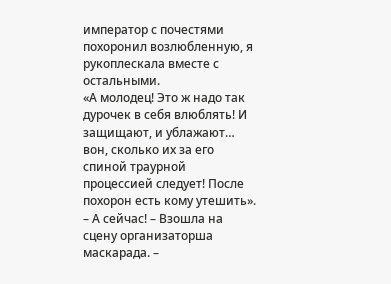император с почестями похоронил возлюбленную, я рукоплескала вместе с остальными.
«А молодец! Это ж надо так дурочек в себя влюблять! И защищают, и ублажают… вон, сколько их за его спиной траурной процессией следует! После похорон есть кому утешить».
– А сейчас! – Взошла на сцену организаторша маскарада. –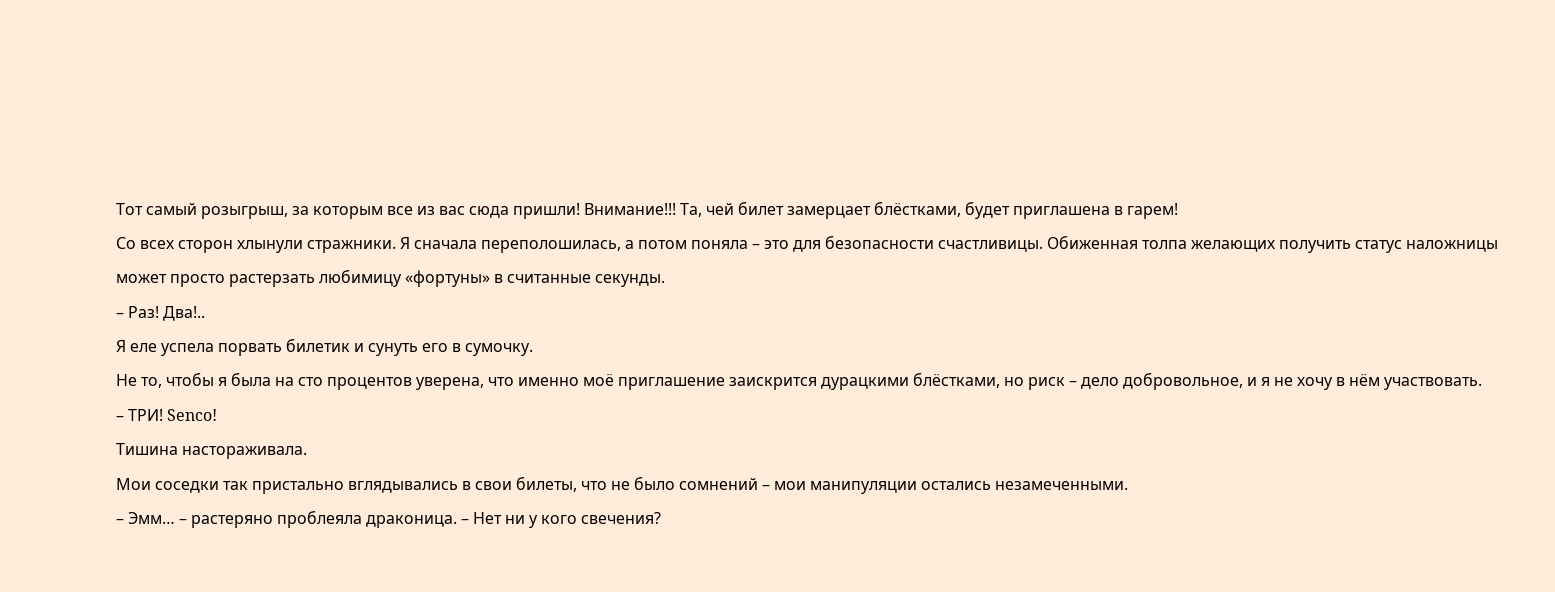Тот самый розыгрыш, за которым все из вас сюда пришли! Внимание!!! Та, чей билет замерцает блёстками, будет приглашена в гарем!
Со всех сторон хлынули стражники. Я сначала переполошилась, а потом поняла – это для безопасности счастливицы. Обиженная толпа желающих получить статус наложницы может просто растерзать любимицу «фортуны» в считанные секунды.
– Раз! Два!..
Я еле успела порвать билетик и сунуть его в сумочку.
Не то, чтобы я была на сто процентов уверена, что именно моё приглашение заискрится дурацкими блёстками, но риск – дело добровольное, и я не хочу в нём участвовать.
– ТРИ! Senco!
Тишина настораживала.
Мои соседки так пристально вглядывались в свои билеты, что не было сомнений – мои манипуляции остались незамеченными.
– Эмм… – растеряно проблеяла драконица. – Нет ни у кого свечения?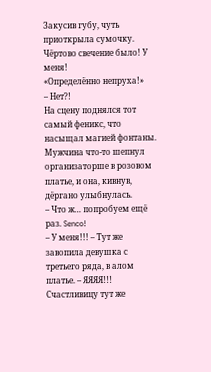Закусив губу, чуть приоткрыла сумочку. Чёртово свечение было! У меня!
«Определённо непруха!»
– Нет?!
На сцену поднялся тот самый феникс, что насыщал магией фонтаны.
Мужчина что-то шепнул организаторше в розовом платье, и она, кивнув, дёргано улыбнулась.
– Что ж… попробуем ещё раз. Senco!
– У меня!!! – Тут же завопила девушка с третьего ряда, в алом платье. – ЯЯЯЯ!!!
Счастливицу тут же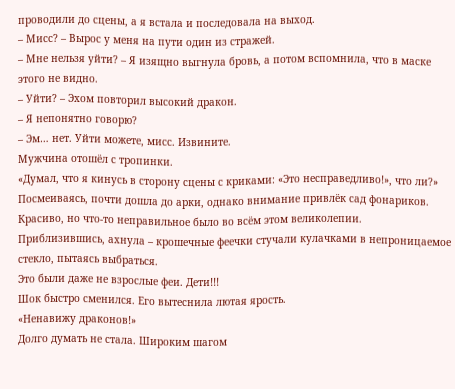проводили до сцены, а я встала и последовала на выход.
– Мисс? – Вырос у меня на пути один из стражей.
– Мне нельзя уйти? – Я изящно выгнула бровь, а потом вспомнила, что в маске этого не видно.
– Уйти? – Эхом повторил высокий дракон.
– Я непонятно говорю?
– Эм… нет. Уйти можете, мисс. Извините.
Мужчина отошёл с тропинки.
«Думал, что я кинусь в сторону сцены с криками: «Это несправедливо!», что ли?»
Посмеиваясь, почти дошла до арки, однако внимание привлёк сад фонариков.
Красиво, но что-то неправильное было во всём этом великолепии.
Приблизившись, ахнула – крошечные феечки стучали кулачками в непроницаемое стекло, пытаясь выбраться.
Это были даже не взрослые феи. Дети!!!
Шок быстро сменился. Его вытеснила лютая ярость.
«Ненавижу драконов!»
Долго думать не стала. Широким шагом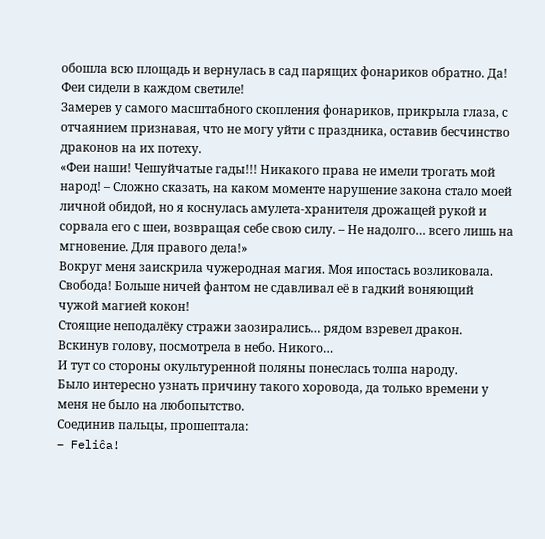обошла всю площадь и вернулась в сад парящих фонариков обратно. Да! Феи сидели в каждом светиле!
Замерев у самого масштабного скопления фонариков, прикрыла глаза, с отчаянием признавая, что не могу уйти с праздника, оставив бесчинство драконов на их потеху.
«Феи наши! Чешуйчатые гады!!! Никакого права не имели трогать мой народ! – Сложно сказать, на каком моменте нарушение закона стало моей личной обидой, но я коснулась амулета-хранителя дрожащей рукой и сорвала его с шеи, возвращая себе свою силу. – Не надолго… всего лишь на мгновение. Для правого дела!»
Вокруг меня заискрила чужеродная магия. Моя ипостась возликовала. Свобода! Больше ничей фантом не сдавливал её в гадкий воняющий чужой магией кокон!
Стоящие неподалёку стражи заозирались… рядом взревел дракон.
Вскинув голову, посмотрела в небо. Никого…
И тут со стороны окультуренной поляны понеслась толпа народу.
Было интересно узнать причину такого хоровода, да только времени у меня не было на любопытство.
Соединив пальцы, прошептала:
– Feliĉa!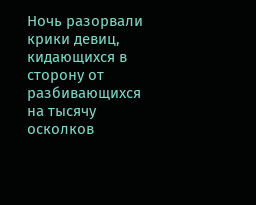Ночь разорвали крики девиц, кидающихся в сторону от разбивающихся на тысячу осколков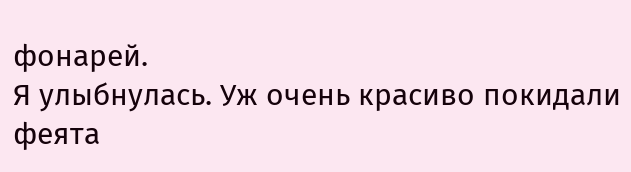фонарей.
Я улыбнулась. Уж очень красиво покидали феята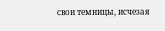свои темницы, исчезая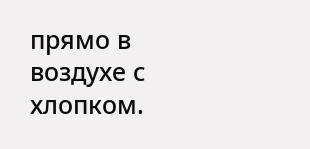прямо в воздухе с хлопком.